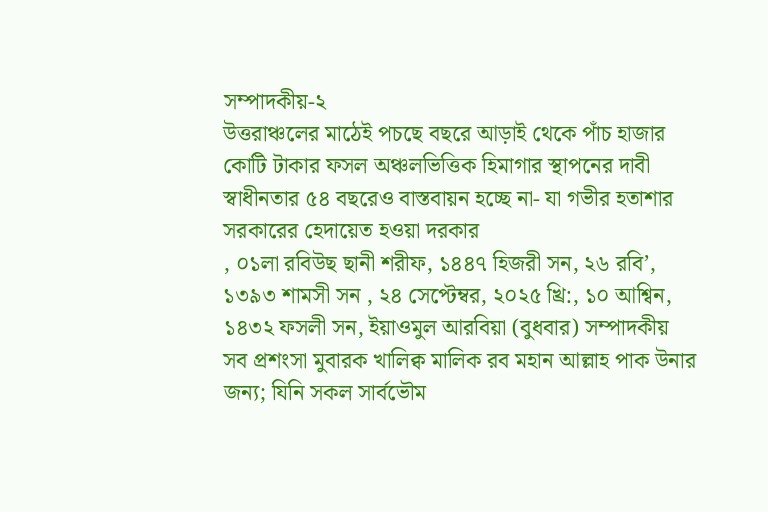সম্পাদকীয়-২
উত্তরাঞ্চলের মাঠেই পচছে বছরে আড়াই থেকে পাঁচ হাজার কোটি টাকার ফসল অঞ্চলভিত্তিক হিমাগার স্থাপনের দাবী স্বাধীনতার ৫৪ বছরেও বাস্তবায়ন হচ্ছে না- যা গভীর হতাশার সরকারের হেদায়েত হওয়া দরকার
, ০১লা রবিউছ ছানী শরীফ, ১৪৪৭ হিজরী সন, ২৬ রবি’, ১৩৯৩ শামসী সন , ২৪ সেপ্টেম্বর, ২০২৫ খ্রি:, ১০ আশ্বিন, ১৪৩২ ফসলী সন, ইয়াওমুল আরবিয়া (বুধবার) সম্পাদকীয়
সব প্রশংসা মুবারক খালিক্ব মালিক রব মহান আল্লাহ পাক উনার জন্য; যিনি সকল সার্বভৌম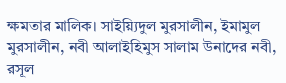ক্ষমতার মালিক। সাইয়্যিদুল মুরসালীন, ইমামুল মুরসালীন, নবী আলাইহিমুস সালাম উনাদের নবী, রসূল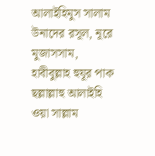আলাইহিমুস সালাম উনাদের রসূল, নূরে মুজাসসাম, হাবীবুল্লাহ হুযূর পাক ছল্লাল্লাহু আলাইহি ওয়া সাল্লাম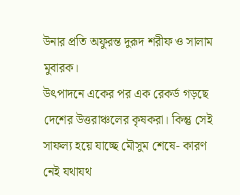উনার প্রতি অফুরন্ত দুরূদ শরীফ ও সালাম মুবারক।
উৎপাদনে একের পর এক রেকর্ড গড়ছে দেশের উত্তরাঞ্চলের কৃষকরা। কিন্তু সেই সাফল্য হয়ে যাচ্ছে মৌসুম শেষে- কারণ নেই যথাযথ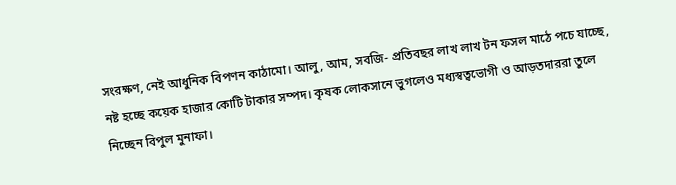সংরক্ষণ, নেই আধুনিক বিপণন কাঠামো। আলু, আম, সবজি- প্রতিবছর লাখ লাখ টন ফসল মাঠে পচে যাচ্ছে, নষ্ট হচ্ছে কয়েক হাজার কোটি টাকার সম্পদ। কৃষক লোকসানে ভুগলেও মধ্যস্বত্বভোগী ও আড়তদাররা তুলে নিচ্ছেন বিপুল মুনাফা।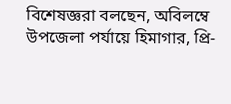বিশেষজ্ঞরা বলছেন, অবিলম্বে উপজেলা পর্যায়ে হিমাগার, প্রি-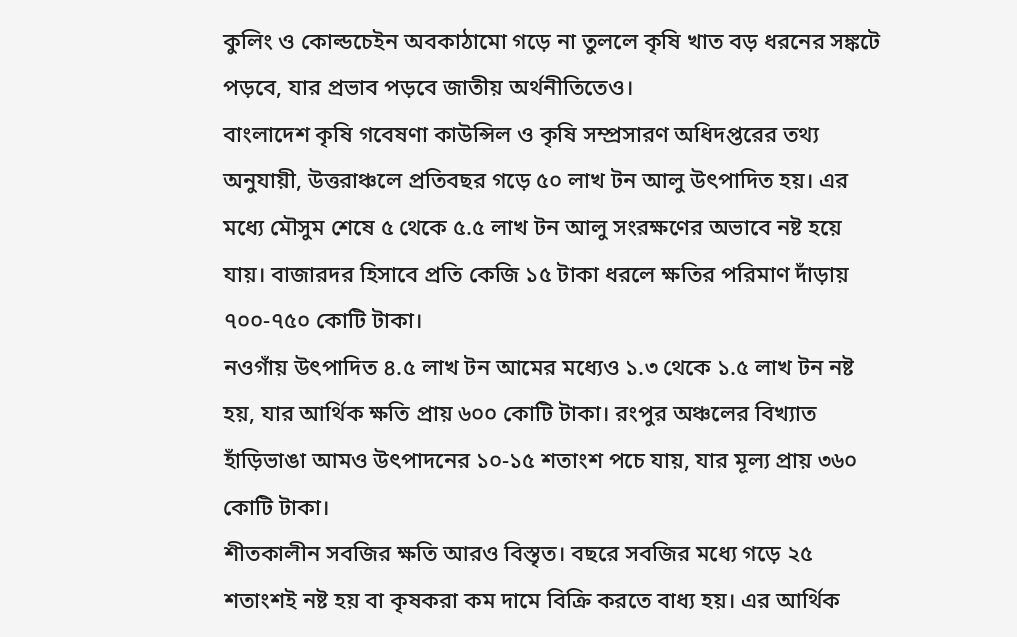কুলিং ও কোল্ডচেইন অবকাঠামো গড়ে না তুললে কৃষি খাত বড় ধরনের সঙ্কটে পড়বে, যার প্রভাব পড়বে জাতীয় অর্থনীতিতেও।
বাংলাদেশ কৃষি গবেষণা কাউন্সিল ও কৃষি সম্প্রসারণ অধিদপ্তরের তথ্য অনুযায়ী, উত্তরাঞ্চলে প্রতিবছর গড়ে ৫০ লাখ টন আলু উৎপাদিত হয়। এর মধ্যে মৌসুম শেষে ৫ থেকে ৫.৫ লাখ টন আলু সংরক্ষণের অভাবে নষ্ট হয়ে যায়। বাজারদর হিসাবে প্রতি কেজি ১৫ টাকা ধরলে ক্ষতির পরিমাণ দাঁড়ায় ৭০০-৭৫০ কোটি টাকা।
নওগাঁয় উৎপাদিত ৪.৫ লাখ টন আমের মধ্যেও ১.৩ থেকে ১.৫ লাখ টন নষ্ট হয়, যার আর্থিক ক্ষতি প্রায় ৬০০ কোটি টাকা। রংপুর অঞ্চলের বিখ্যাত হাঁড়িভাঙা আমও উৎপাদনের ১০-১৫ শতাংশ পচে যায়, যার মূল্য প্রায় ৩৬০ কোটি টাকা।
শীতকালীন সবজির ক্ষতি আরও বিস্তৃত। বছরে সবজির মধ্যে গড়ে ২৫ শতাংশই নষ্ট হয় বা কৃষকরা কম দামে বিক্রি করতে বাধ্য হয়। এর আর্থিক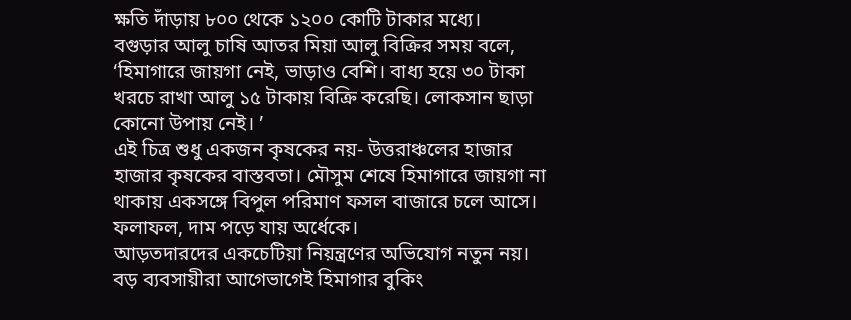ক্ষতি দাঁড়ায় ৮০০ থেকে ১২০০ কোটি টাকার মধ্যে।
বগুড়ার আলু চাষি আতর মিয়া আলু বিক্রির সময় বলে, ‘হিমাগারে জায়গা নেই, ভাড়াও বেশি। বাধ্য হয়ে ৩০ টাকা খরচে রাখা আলু ১৫ টাকায় বিক্রি করেছি। লোকসান ছাড়া কোনো উপায় নেই। ’
এই চিত্র শুধু একজন কৃষকের নয়- উত্তরাঞ্চলের হাজার হাজার কৃষকের বাস্তবতা। মৌসুম শেষে হিমাগারে জায়গা না থাকায় একসঙ্গে বিপুল পরিমাণ ফসল বাজারে চলে আসে। ফলাফল, দাম পড়ে যায় অর্ধেকে।
আড়তদারদের একচেটিয়া নিয়ন্ত্রণের অভিযোগ নতুন নয়। বড় ব্যবসায়ীরা আগেভাগেই হিমাগার বুকিং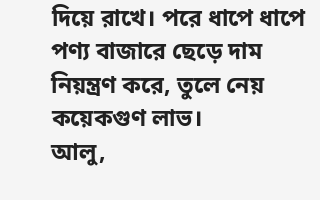দিয়ে রাখে। পরে ধাপে ধাপে পণ্য বাজারে ছেড়ে দাম নিয়ন্ত্রণ করে, তুলে নেয় কয়েকগুণ লাভ।
আলু,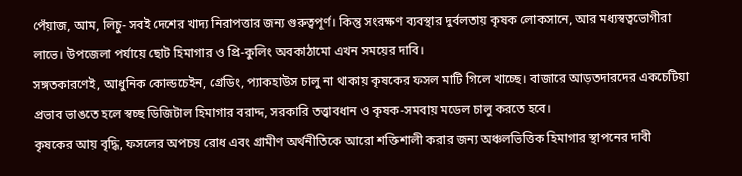পেঁয়াজ, আম, লিচু- সবই দেশের খাদ্য নিরাপত্তার জন্য গুরুত্বপূর্ণ। কিন্তু সংরক্ষণ ব্যবস্থার দুর্বলতায় কৃষক লোকসানে, আর মধ্যস্বত্বভোগীরা লাভে। উপজেলা পর্যায়ে ছোট হিমাগার ও প্রি-কুলিং অবকাঠামো এখন সময়ের দাবি।
সঙ্গতকারণেই, আধুনিক কোল্ডচেইন, গ্রেডিং, প্যাকহাউস চালু না থাকায় কৃষকের ফসল মাটি গিলে খাচ্ছে। বাজারে আড়তদারদের একচেটিয়া প্রভাব ভাঙতে হলে স্বচ্ছ ডিজিটাল হিমাগার বরাদ্দ, সরকারি তত্ত্বাবধান ও কৃষক-সমবায় মডেল চালু করতে হবে।
কৃষকের আয় বৃদ্ধি, ফসলের অপচয় রোধ এবং গ্রামীণ অর্থনীতিকে আরো শক্তিশালী করার জন্য অঞ্চলভিত্তিক হিমাগার স্থাপনের দাবী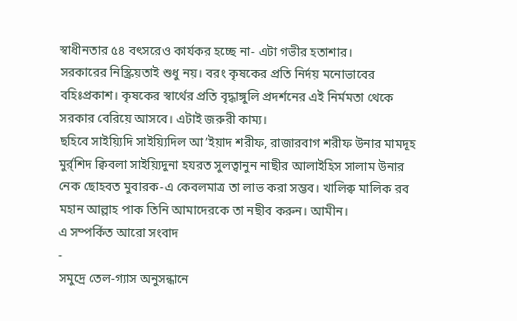স্বাধীনতার ৫৪ বৎসরেও কার্যকর হচ্ছে না- এটা গভীর হতাশার।
সরকারের নিস্ক্রিয়তাই শুধু নয়। বরং কৃষকের প্রতি নির্দয় মনোভাবের বহিঃপ্রকাশ। কৃষকের স্বার্থের প্রতি বৃদ্ধাঙ্গুলি প্রদর্শনের এই নির্মমতা থেকে সরকার বেরিয়ে আসবে। এটাই জরুরী কাম্য।
ছহিবে সাইয়্যিদি সাইয়্যিদিল আ’ইয়াদ শরীফ, রাজারবাগ শরীফ উনার মামদূহ মুর্র্শিদ ক্বিবলা সাইয়্যিদুনা হযরত সুলত্বানুন নাছীর আলাইহিস সালাম উনার নেক ছোহবত মুবারক-এ কেবলমাত্র তা লাভ করা সম্ভব। খালিক্ব মালিক রব মহান আল্লাহ পাক তিনি আমাদেরকে তা নছীব করুন। আমীন।
এ সম্পর্কিত আরো সংবাদ
-
সমুদ্রে তেল-গ্যাস অনুসন্ধানে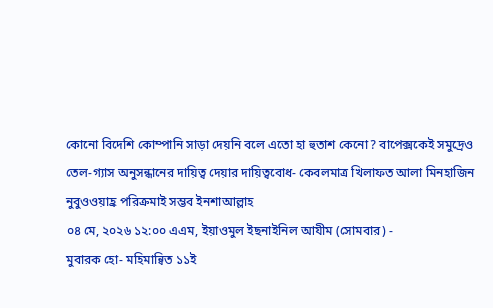কোনো বিদেশি কোম্পানি সাড়া দেয়নি বলে এতো হা হুতাশ কেনো? বাপেক্সকেই সমুদ্রেও তেল-গ্যাস অনুসন্ধানের দায়িত্ব দেয়ার দায়িত্ববোধ- কেবলমাত্র খিলাফত আলা মিনহাজিন নুবুওওয়াহ্র পরিক্রমাই সম্ভব ইনশাআল্লাহ
০৪ মে, ২০২৬ ১২:০০ এএম, ইয়াওমুল ইছনাইনিল আযীম (সোমবার) -
মুবারক হো- মহিমান্বিত ১১ই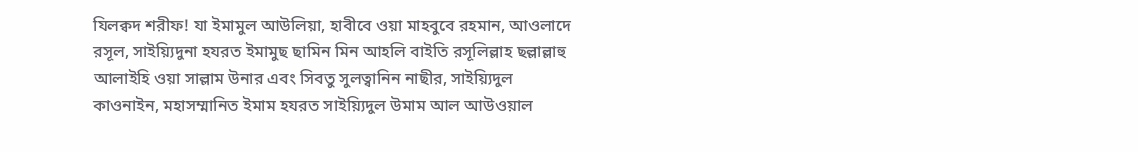যিলক্বদ শরীফ! যা ইমামুল আউলিয়া, হাবীবে ওয়া মাহবুবে রহমান, আওলাদে রসূল, সাইয়্যিদুনা হযরত ইমামুছ ছামিন মিন আহলি বাইতি রসূলিল্লাহ ছল্লাল্লাহু আলাইহি ওয়া সাল্লাম উনার এবং সিবতু সুলত্বানিন নাছীর, সাইয়্যিদুল কাওনাইন, মহাসম্মানিত ইমাম হযরত সাইয়্যিদুল উমাম আল আউওয়াল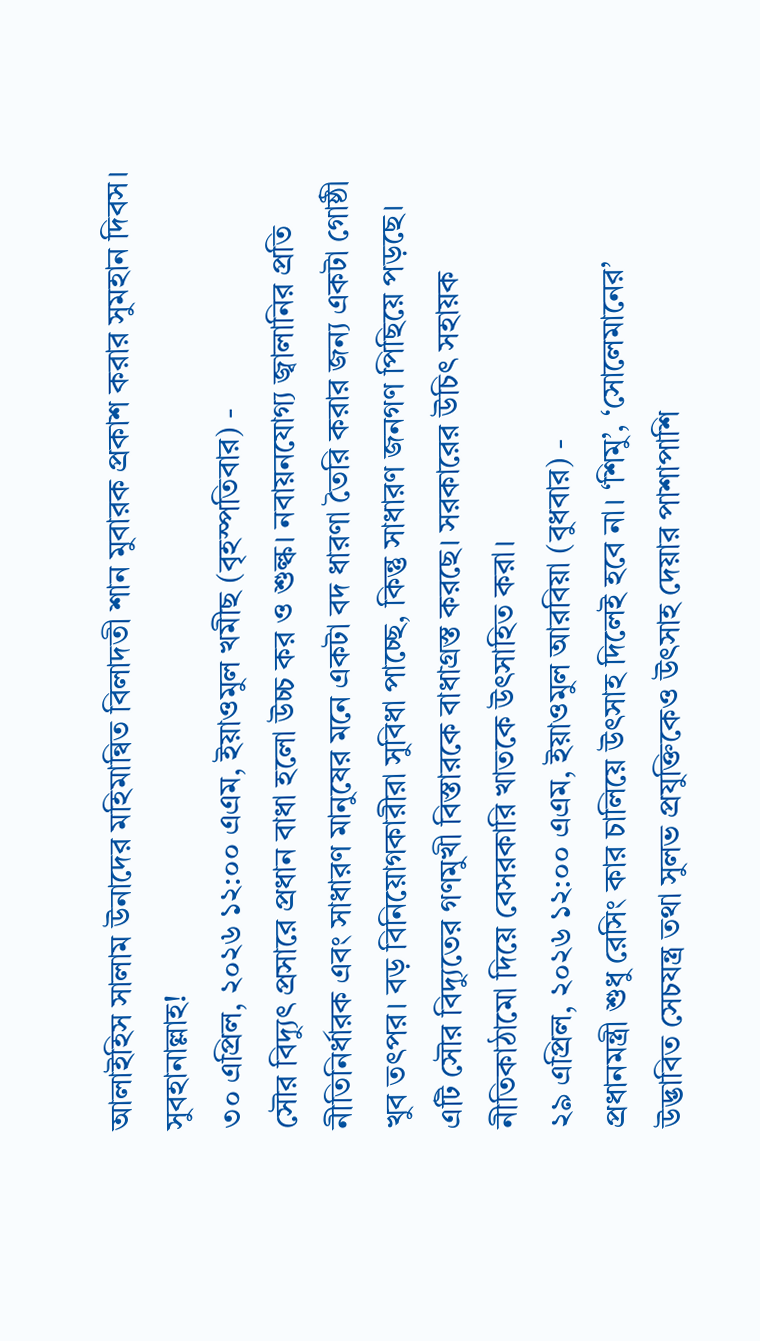আলাইহিস সালাম উনাদের মহিমান্বিত বিলাদতী শান মুবারক প্রকাশ করার সুমহান দিবস। সুবহানাল্লাহ!
৩০ এপ্রিল, ২০২৬ ১২:০০ এএম, ইয়াওমুল খমীছ (বৃহস্পতিবার) -
সৌর বিদ্যুৎ প্রসারে প্রধান বাধা হলো উচ্চ কর ও শুল্ক। নবায়নযোগ্য জ্বালানির প্রতি নীতিনির্ধারক এবং সাধারণ মানুষের মনে একটা বদ ধারণা তৈরি করার জন্য একটা গোষ্ঠী খুব তৎপর। বড় বিনিয়োগকারীরা সুবিধা পাচ্ছে, কিন্তু সাধারণ জনগণ পিছিয়ে পড়ছে। এটি সৌর বিদ্যুতের গণমুখী বিস্তারকে বাধাগ্রস্ত করছে। সরকারের উচিৎ সহায়ক নীতিকাঠামো দিয়ে বেসরকারি খাতকে উৎসাহিত করা।
২৯ এপ্রিল, ২০২৬ ১২:০০ এএম, ইয়াওমুল আরবিয়া (বুধবার) -
প্রধানমন্ত্রী শুধু রেসিং কার চালিয়ে উৎসাহ দিলেই হবে না। ‘শিমু’, ‘সোলেমানের’ উদ্ভাবিত সেচযন্ত্র তথা সুলভ প্রযুক্তিকেও উৎসাহ দেয়ার পাশাপাশি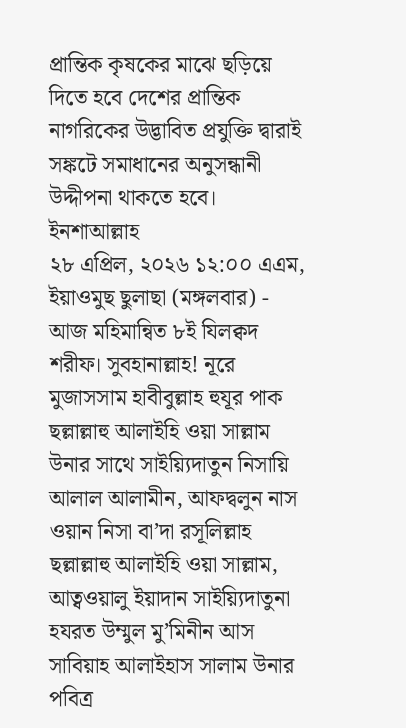প্রান্তিক কৃষকের মাঝে ছড়িয়ে দিতে হবে দেশের প্রান্তিক নাগরিকের উদ্ভাবিত প্রযুক্তি দ্বারাই সঙ্কটে সমাধানের অনুসন্ধানী উদ্দীপনা থাকতে হবে। ইনশাআল্লাহ
২৮ এপ্রিল, ২০২৬ ১২:০০ এএম, ইয়াওমুছ ছুলাছা (মঙ্গলবার) -
আজ মহিমান্বিত ৮ই যিলক্বদ শরীফ। সুবহানাল্লাহ! নূরে মুজাসসাম হাবীবুল্লাহ হুযূর পাক ছল্লাল্লাহু আলাইহি ওয়া সাল্লাম উনার সাথে সাইয়্যিদাতুন নিসায়ি আলাল আলামীন, আফদ্বলুন নাস ওয়ান নিসা বা’দা রসূলিল্লাহ ছল্লাল্লাহু আলাইহি ওয়া সাল্লাম, আত্বওয়ালু ইয়াদান সাইয়্যিদাতুনা হযরত উম্মুল মু’মিনীন আস সাবিয়াহ আলাইহাস সালাম উনার পবিত্র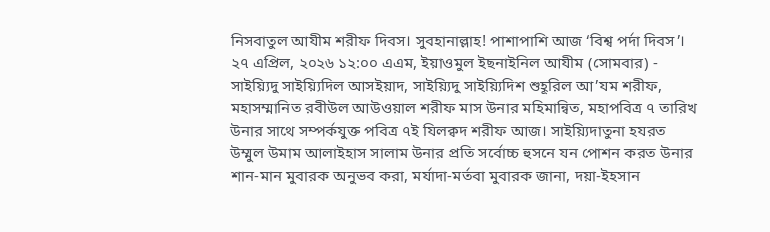নিসবাতুল আযীম শরীফ দিবস। সুবহানাল্লাহ! পাশাপাশি আজ ‘বিশ্ব পর্দা দিবস’।
২৭ এপ্রিল, ২০২৬ ১২:০০ এএম, ইয়াওমুল ইছনাইনিল আযীম (সোমবার) -
সাইয়্যিদু সাইয়্যিদিল আসইয়াদ, সাইয়্যিদু সাইয়্যিদিশ শুহূরিল আ’যম শরীফ, মহাসম্মানিত রবীউল আউওয়াল শরীফ মাস উনার মহিমান্বিত, মহাপবিত্র ৭ তারিখ উনার সাথে সম্পর্কযুক্ত পবিত্র ৭ই যিলক্বদ শরীফ আজ। সাইয়্যিদাতুনা হযরত উম্মুল উমাম আলাইহাস সালাম উনার প্রতি সর্বোচ্চ হুসনে যন পোশন করত উনার শান-মান মুবারক অনুভব করা, মর্যাদা-মর্তবা মুবারক জানা, দয়া-ইহসান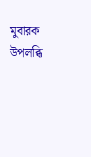মুবারক উপলব্ধি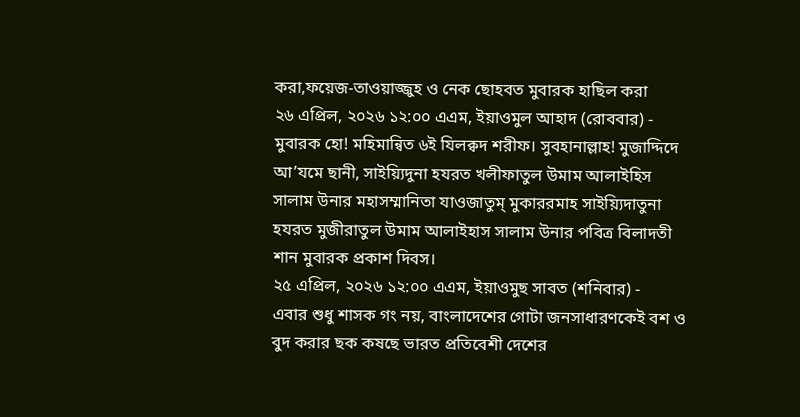করা,ফয়েজ-তাওয়াজ্জুহ ও নেক ছোহবত মুবারক হাছিল করা
২৬ এপ্রিল, ২০২৬ ১২:০০ এএম, ইয়াওমুল আহাদ (রোববার) -
মুবারক হো! মহিমান্বিত ৬ই যিলক্বদ শরীফ। সুবহানাল্লাহ! মুজাদ্দিদে আ’যমে ছানী, সাইয়্যিদুনা হযরত খলীফাতুল উমাম আলাইহিস সালাম উনার মহাসম্মানিতা যাওজাতুম্ মুকাররমাহ সাইয়্যিদাতুনা হযরত মুজীরাতুল উমাম আলাইহাস সালাম উনার পবিত্র বিলাদতী শান মুবারক প্রকাশ দিবস।
২৫ এপ্রিল, ২০২৬ ১২:০০ এএম, ইয়াওমুছ সাবত (শনিবার) -
এবার শুধু শাসক গং নয়, বাংলাদেশের গোটা জনসাধারণকেই বশ ও বুদ করার ছক কষছে ভারত প্রতিবেশী দেশের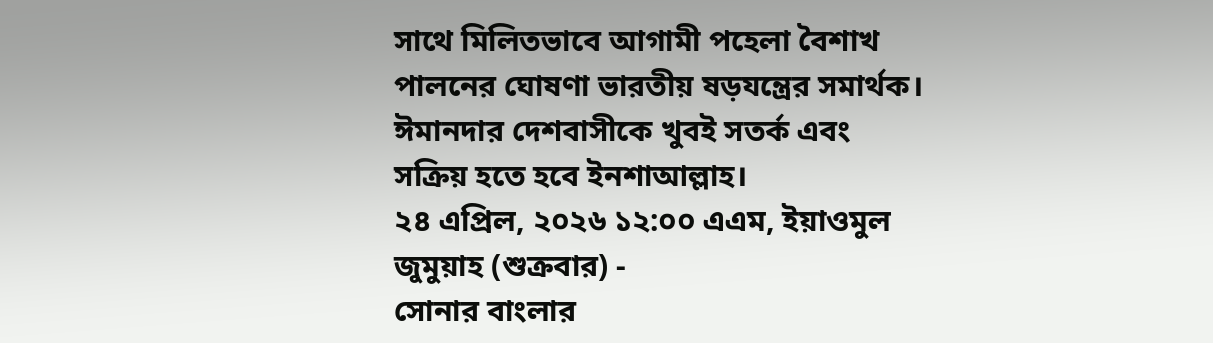সাথে মিলিতভাবে আগামী পহেলা বৈশাখ পালনের ঘোষণা ভারতীয় ষড়যন্ত্রের সমার্থক। ঈমানদার দেশবাসীকে খুবই সতর্ক এবং সক্রিয় হতে হবে ইনশাআল্লাহ।
২৪ এপ্রিল, ২০২৬ ১২:০০ এএম, ইয়াওমুল জুমুয়াহ (শুক্রবার) -
সোনার বাংলার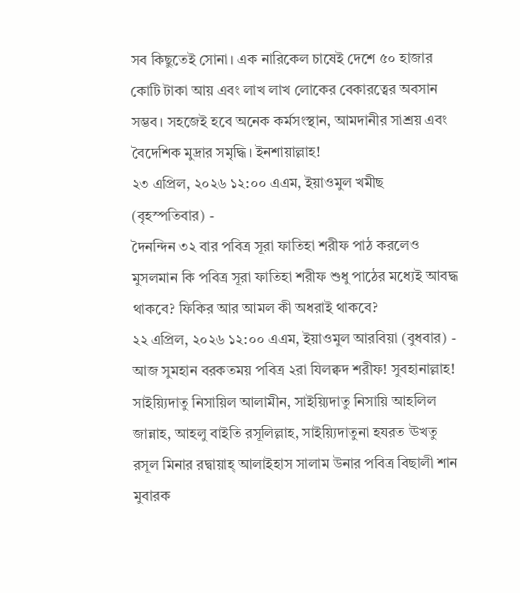সব কিছুতেই সোনা। এক নারিকেল চাষেই দেশে ৫০ হাজার কোটি টাকা আয় এবং লাখ লাখ লোকের বেকারত্বের অবসান সম্ভব। সহজেই হবে অনেক কর্মসংস্থান, আমদানীর সাশ্রয় এবং বৈদেশিক মুদ্রার সমৃদ্ধি। ইনশায়াল্লাহ!
২৩ এপ্রিল, ২০২৬ ১২:০০ এএম, ইয়াওমুল খমীছ (বৃহস্পতিবার) -
দৈনন্দিন ৩২ বার পবিত্র সূরা ফাতিহা শরীফ পাঠ করলেও মুসলমান কি পবিত্র সূরা ফাতিহা শরীফ শুধু পাঠের মধ্যেই আবদ্ধ থাকবে? ফিকির আর আমল কী অধরাই থাকবে?
২২ এপ্রিল, ২০২৬ ১২:০০ এএম, ইয়াওমুল আরবিয়া (বুধবার) -
আজ সুমহান বরকতময় পবিত্র ২রা যিলক্বদ শরীফ! সুবহানাল্লাহ! সাইয়্যিদাতু নিসায়িল আলামীন, সাইয়্যিদাতু নিসায়ি আহলিল জান্নাহ, আহলু বাইতি রসূলিল্লাহ, সাইয়্যিদাতুনা হযরত ঊখতু রসূল মিনার রদ্বায়াহ্ আলাইহাস সালাম উনার পবিত্র বিছালী শান মুবারক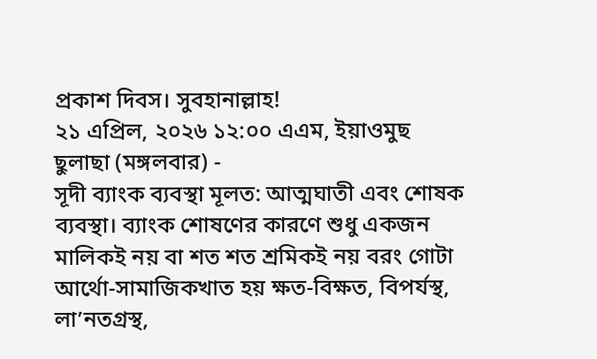প্রকাশ দিবস। সুবহানাল্লাহ!
২১ এপ্রিল, ২০২৬ ১২:০০ এএম, ইয়াওমুছ ছুলাছা (মঙ্গলবার) -
সূদী ব্যাংক ব্যবস্থা মূলত: আত্মঘাতী এবং শোষক ব্যবস্থা। ব্যাংক শোষণের কারণে শুধু একজন মালিকই নয় বা শত শত শ্রমিকই নয় বরং গোটা আর্থো-সামাজিকখাত হয় ক্ষত-বিক্ষত, বিপর্যস্থ, লা’নতগ্রস্থ,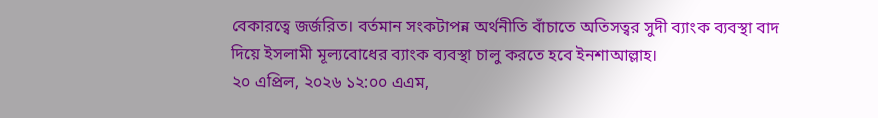বেকারত্বে জর্জরিত। বর্তমান সংকটাপন্ন অর্থনীতি বাঁচাতে অতিসত্বর সুদী ব্যাংক ব্যবস্থা বাদ দিয়ে ইসলামী মূল্যবোধের ব্যাংক ব্যবস্থা চালু করতে হবে ইনশাআল্লাহ।
২০ এপ্রিল, ২০২৬ ১২:০০ এএম,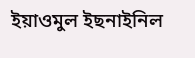ইয়াওমুল ইছনাইনিল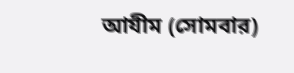আযীম (সোমবার)